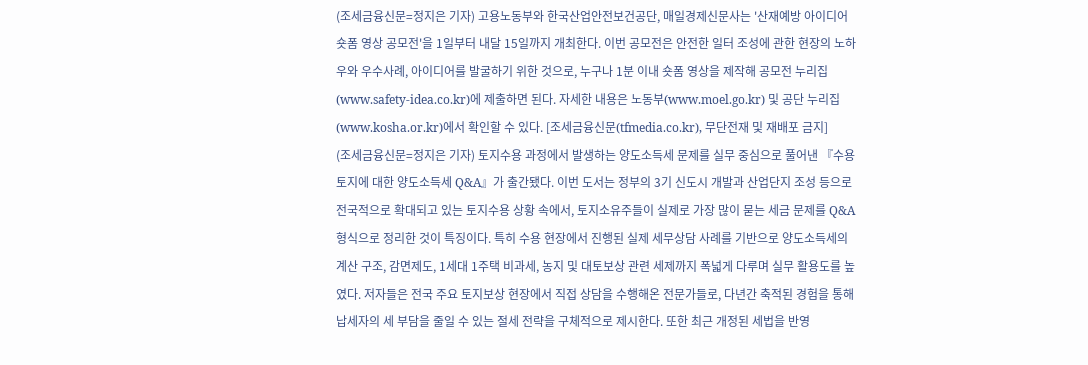(조세금융신문=정지은 기자) 고용노동부와 한국산업안전보건공단, 매일경제신문사는 '산재예방 아이디어 숏폼 영상 공모전'을 1일부터 내달 15일까지 개최한다. 이번 공모전은 안전한 일터 조성에 관한 현장의 노하우와 우수사례, 아이디어를 발굴하기 위한 것으로, 누구나 1분 이내 숏폼 영상을 제작해 공모전 누리집(www.safety-idea.co.kr)에 제출하면 된다. 자세한 내용은 노동부(www.moel.go.kr) 및 공단 누리집(www.kosha.or.kr)에서 확인할 수 있다. [조세금융신문(tfmedia.co.kr), 무단전재 및 재배포 금지]
(조세금융신문=정지은 기자) 토지수용 과정에서 발생하는 양도소득세 문제를 실무 중심으로 풀어낸 『수용토지에 대한 양도소득세 Q&A』가 출간됐다. 이번 도서는 정부의 3기 신도시 개발과 산업단지 조성 등으로 전국적으로 확대되고 있는 토지수용 상황 속에서, 토지소유주들이 실제로 가장 많이 묻는 세금 문제를 Q&A 형식으로 정리한 것이 특징이다. 특히 수용 현장에서 진행된 실제 세무상담 사례를 기반으로 양도소득세의 계산 구조, 감면제도, 1세대 1주택 비과세, 농지 및 대토보상 관련 세제까지 폭넓게 다루며 실무 활용도를 높였다. 저자들은 전국 주요 토지보상 현장에서 직접 상담을 수행해온 전문가들로, 다년간 축적된 경험을 통해 납세자의 세 부담을 줄일 수 있는 절세 전략을 구체적으로 제시한다. 또한 최근 개정된 세법을 반영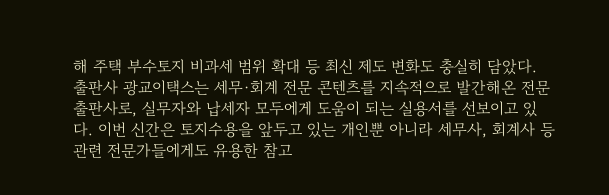해 주택 부수토지 비과세 범위 확대 등 최신 제도 변화도 충실히 담았다. 출판사 광교이택스는 세무·회계 전문 콘텐츠를 지속적으로 발간해온 전문 출판사로, 실무자와 납세자 모두에게 도움이 되는 실용서를 선보이고 있다. 이번 신간은 토지수용을 앞두고 있는 개인뿐 아니라 세무사, 회계사 등 관련 전문가들에게도 유용한 참고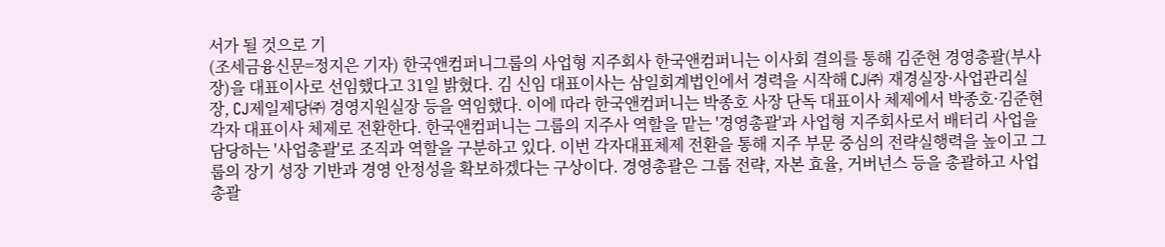서가 될 것으로 기
(조세금융신문=정지은 기자) 한국앤컴퍼니그룹의 사업형 지주회사 한국앤컴퍼니는 이사회 결의를 통해 김준현 경영총괄(부사장)을 대표이사로 선임했다고 31일 밝혔다. 김 신임 대표이사는 삼일회계법인에서 경력을 시작해 CJ㈜ 재경실장·사업관리실장, CJ제일제당㈜ 경영지원실장 등을 역임했다. 이에 따라 한국앤컴퍼니는 박종호 사장 단독 대표이사 체제에서 박종호·김준현 각자 대표이사 체제로 전환한다. 한국앤컴퍼니는 그룹의 지주사 역할을 맡는 '경영총괄'과 사업형 지주회사로서 배터리 사업을 담당하는 '사업총괄'로 조직과 역할을 구분하고 있다. 이번 각자대표체제 전환을 통해 지주 부문 중심의 전략실행력을 높이고 그룹의 장기 성장 기반과 경영 안정성을 확보하겠다는 구상이다. 경영총괄은 그룹 전략, 자본 효율, 거버넌스 등을 총괄하고 사업총괄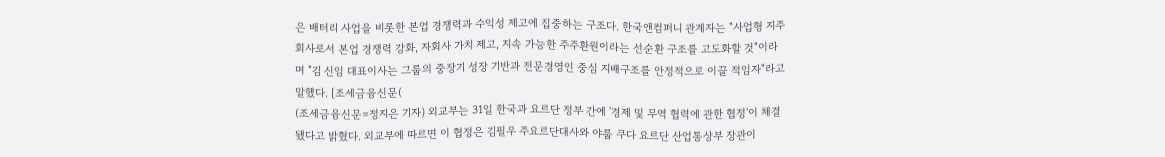은 배터리 사업을 비롯한 본업 경쟁력과 수익성 제고에 집중하는 구조다. 한국앤컴퍼니 관계자는 "사업형 지주회사로서 본업 경쟁력 강화, 자회사 가치 제고, 지속 가능한 주주환원이라는 선순환 구조를 고도화할 것"이라며 "김 신임 대표이사는 그룹의 중장기 성장 기반과 전문경영인 중심 지배구조를 안정적으로 이끌 적임자"라고 말했다. [조세금융신문(
(조세금융신문=정지은 기자) 외교부는 31일 한국과 요르단 정부 간에 '경제 및 무역 협력에 관한 협정'이 체결됐다고 밝혔다. 외교부에 따르면 이 협정은 김필우 주요르단대사와 야룹 쿠다 요르단 산업통상부 장관이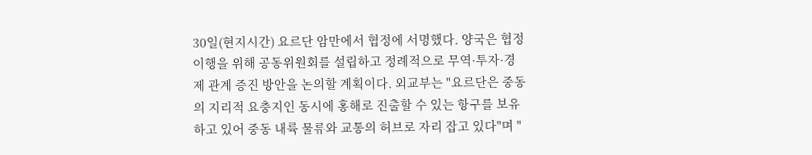30일(현지시간) 요르단 암만에서 협정에 서명했다. 양국은 협정 이행을 위해 공동위원회를 설립하고 정례적으로 무역·투자·경제 관계 증진 방안을 논의할 계획이다. 외교부는 "요르단은 중동의 지리적 요충지인 동시에 홍해로 진출할 수 있는 항구를 보유하고 있어 중동 내륙 물류와 교통의 허브로 자리 잡고 있다"며 "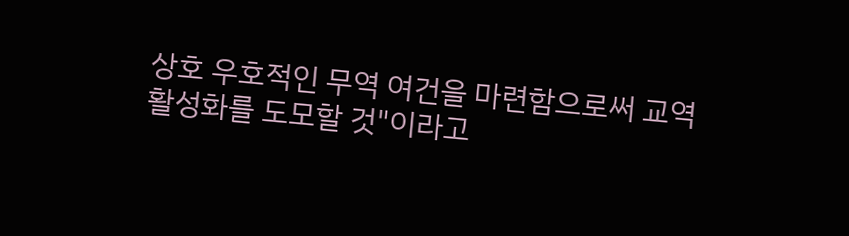상호 우호적인 무역 여건을 마련함으로써 교역 활성화를 도모할 것"이라고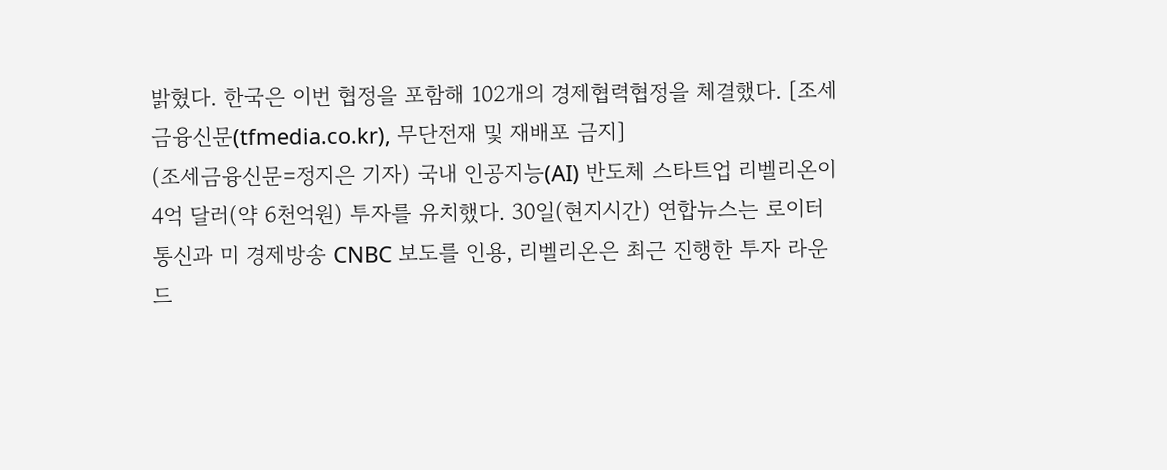밝혔다. 한국은 이번 협정을 포함해 102개의 경제협력협정을 체결했다. [조세금융신문(tfmedia.co.kr), 무단전재 및 재배포 금지]
(조세금융신문=정지은 기자) 국내 인공지능(AI) 반도체 스타트업 리벨리온이 4억 달러(약 6천억원) 투자를 유치했다. 30일(현지시간) 연합뉴스는 로이터 통신과 미 경제방송 CNBC 보도를 인용, 리벨리온은 최근 진행한 투자 라운드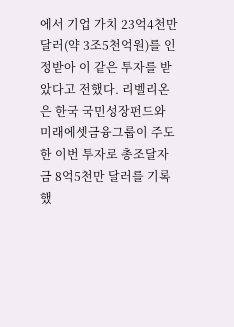에서 기업 가치 23억4천만 달러(약 3조5천억원)를 인정받아 이 같은 투자를 받았다고 전했다. 리벨리온은 한국 국민성장펀드와 미래에셋금융그룹이 주도한 이번 투자로 총조달자금 8억5천만 달러를 기록했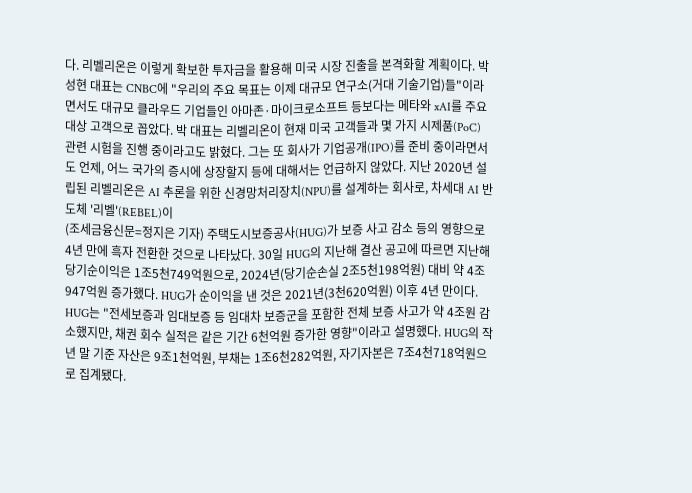다. 리벨리온은 이렇게 확보한 투자금을 활용해 미국 시장 진출을 본격화할 계획이다. 박성현 대표는 CNBC에 "우리의 주요 목표는 이제 대규모 연구소(거대 기술기업)들"이라면서도 대규모 클라우드 기업들인 아마존·마이크로소프트 등보다는 메타와 xAI를 주요 대상 고객으로 꼽았다. 박 대표는 리벨리온이 현재 미국 고객들과 몇 가지 시제품(PoC) 관련 시험을 진행 중이라고도 밝혔다. 그는 또 회사가 기업공개(IPO)를 준비 중이라면서도 언제, 어느 국가의 증시에 상장할지 등에 대해서는 언급하지 않았다. 지난 2020년 설립된 리벨리온은 AI 추론을 위한 신경망처리장치(NPU)를 설계하는 회사로, 차세대 AI 반도체 '리벨'(REBEL)이
(조세금융신문=정지은 기자) 주택도시보증공사(HUG)가 보증 사고 감소 등의 영향으로 4년 만에 흑자 전환한 것으로 나타났다. 30일 HUG의 지난해 결산 공고에 따르면 지난해 당기순이익은 1조5천749억원으로, 2024년(당기순손실 2조5천198억원) 대비 약 4조947억원 증가했다. HUG가 순이익을 낸 것은 2021년(3천620억원) 이후 4년 만이다. HUG는 "전세보증과 임대보증 등 임대차 보증군을 포함한 전체 보증 사고가 약 4조원 감소했지만, 채권 회수 실적은 같은 기간 6천억원 증가한 영향"이라고 설명했다. HUG의 작년 말 기준 자산은 9조1천억원, 부채는 1조6천282억원, 자기자본은 7조4천718억원으로 집계됐다.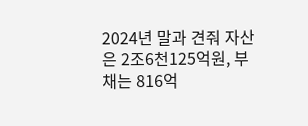2024년 말과 견줘 자산은 2조6천125억원, 부채는 816억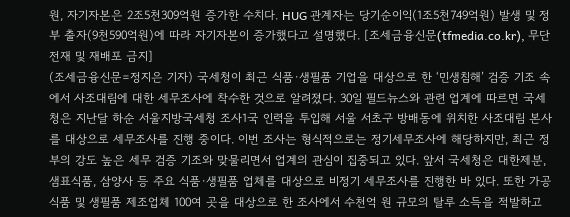원, 자기자본은 2조5천309억원 증가한 수치다. HUG 관계자는 당기순이익(1조5천749억원) 발생 및 정부 출자(9천590억원)에 따라 자기자본이 증가했다고 설명했다. [조세금융신문(tfmedia.co.kr), 무단전재 및 재배포 금지]
(조세금융신문=정지은 기자) 국세청이 최근 식품·생필품 기업을 대상으로 한 ‘민생침해’ 검증 기조 속에서 사조대림에 대한 세무조사에 착수한 것으로 알려졌다. 30일 필드뉴스와 관련 업계에 따르면 국세청은 지난달 하순 서울지방국세청 조사1국 인력을 투입해 서울 서초구 방배동에 위치한 사조대림 본사를 대상으로 세무조사를 진행 중이다. 이번 조사는 형식적으로는 정기세무조사에 해당하지만, 최근 정부의 강도 높은 세무 검증 기조와 맞물리면서 업계의 관심이 집중되고 있다. 앞서 국세청은 대한제분, 샘표식품, 삼양사 등 주요 식품·생필품 업체를 대상으로 비정기 세무조사를 진행한 바 있다. 또한 가공식품 및 생필품 제조업체 100여 곳을 대상으로 한 조사에서 수천억 원 규모의 탈루 소득을 적발하고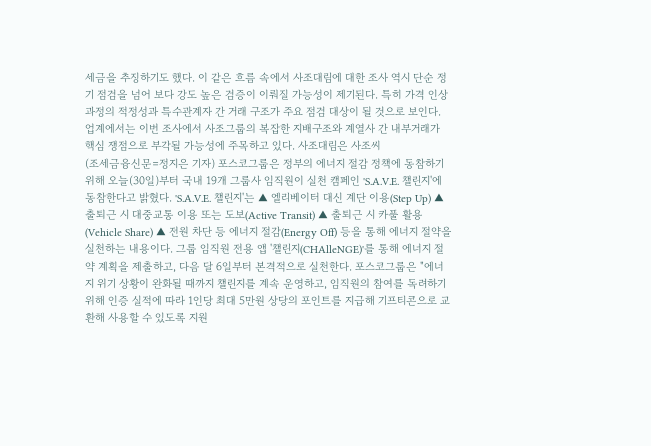세금을 추징하기도 했다. 이 같은 흐름 속에서 사조대림에 대한 조사 역시 단순 정기 점검을 넘어 보다 강도 높은 검증이 이뤄질 가능성이 제기된다. 특히 가격 인상 과정의 적정성과 특수관계자 간 거래 구조가 주요 점검 대상이 될 것으로 보인다. 업계에서는 이번 조사에서 사조그룹의 복잡한 지배구조와 계열사 간 내부거래가 핵심 쟁점으로 부각될 가능성에 주목하고 있다. 사조대림은 사조씨
(조세금융신문=정지은 기자) 포스코그룹은 정부의 에너지 절감 정책에 동참하기 위해 오늘(30일)부터 국내 19개 그룹사 임직원이 실천 캠페인 'S.A.V.E. 챌린지'에 동참한다고 밝혔다. 'S.A.V.E. 챌린지'는 ▲ 엘리베이터 대신 계단 이용(Step Up) ▲ 출퇴근 시 대중교통 이용 또는 도보(Active Transit) ▲ 출퇴근 시 카풀 활용(Vehicle Share) ▲ 전원 차단 등 에너지 절감(Energy Off) 등을 통해 에너지 절약을 실천하는 내용이다. 그룹 임직원 전용 앱 '챌린지(CHAlleNGE)'를 통해 에너지 절약 계획을 제출하고, 다음 달 6일부터 본격적으로 실천한다. 포스코그룹은 "에너지 위기 상황이 완화될 때까지 챌린지를 계속 운영하고, 임직원의 참여를 독려하기 위해 인증 실적에 따라 1인당 최대 5만원 상당의 포인트를 지급해 기프티콘으로 교환해 사용할 수 있도록 지원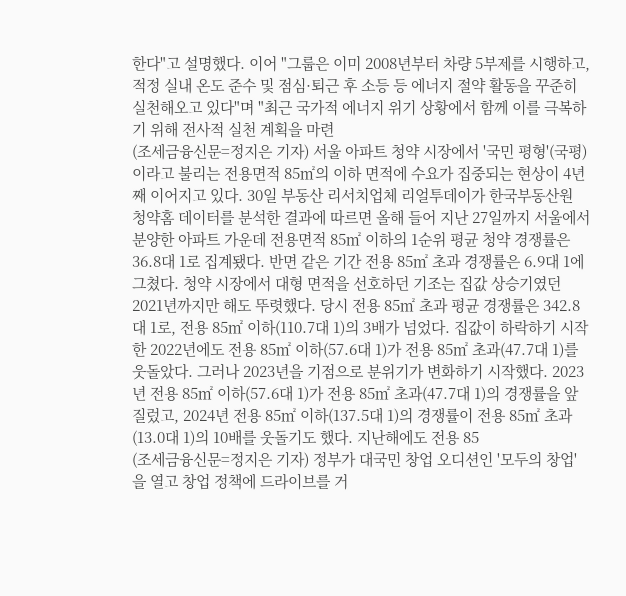한다"고 설명했다. 이어 "그룹은 이미 2008년부터 차량 5부제를 시행하고, 적정 실내 온도 준수 및 점심·퇴근 후 소등 등 에너지 절약 활동을 꾸준히 실천해오고 있다"며 "최근 국가적 에너지 위기 상황에서 함께 이를 극복하기 위해 전사적 실천 계획을 마련
(조세금융신문=정지은 기자) 서울 아파트 청약 시장에서 '국민 평형'(국평)이라고 불리는 전용면적 85㎡의 이하 면적에 수요가 집중되는 현상이 4년째 이어지고 있다. 30일 부동산 리서치업체 리얼투데이가 한국부동산원 청약홈 데이터를 분석한 결과에 따르면 올해 들어 지난 27일까지 서울에서 분양한 아파트 가운데 전용면적 85㎡ 이하의 1순위 평균 청약 경쟁률은 36.8대 1로 집계됐다. 반면 같은 기간 전용 85㎡ 초과 경쟁률은 6.9대 1에 그쳤다. 청약 시장에서 대형 면적을 선호하던 기조는 집값 상승기였던 2021년까지만 해도 뚜렷했다. 당시 전용 85㎡ 초과 평균 경쟁률은 342.8대 1로, 전용 85㎡ 이하(110.7대 1)의 3배가 넘었다. 집값이 하락하기 시작한 2022년에도 전용 85㎡ 이하(57.6대 1)가 전용 85㎡ 초과(47.7대 1)를 웃돌았다. 그러나 2023년을 기점으로 분위기가 변화하기 시작했다. 2023년 전용 85㎡ 이하(57.6대 1)가 전용 85㎡ 초과(47.7대 1)의 경쟁률을 앞질렀고, 2024년 전용 85㎡ 이하(137.5대 1)의 경쟁률이 전용 85㎡ 초과(13.0대 1)의 10배를 웃돌기도 했다. 지난해에도 전용 85
(조세금융신문=정지은 기자) 정부가 대국민 창업 오디션인 '모두의 창업'을 열고 창업 정책에 드라이브를 거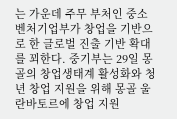는 가운데 주무 부처인 중소벤처기업부가 창업을 기반으로 한 글로벌 진출 기반 확대를 꾀한다. 중기부는 29일 몽골의 창업생태계 활성화와 청년 창업 지원을 위해 몽골 울란바토르에 창업 지원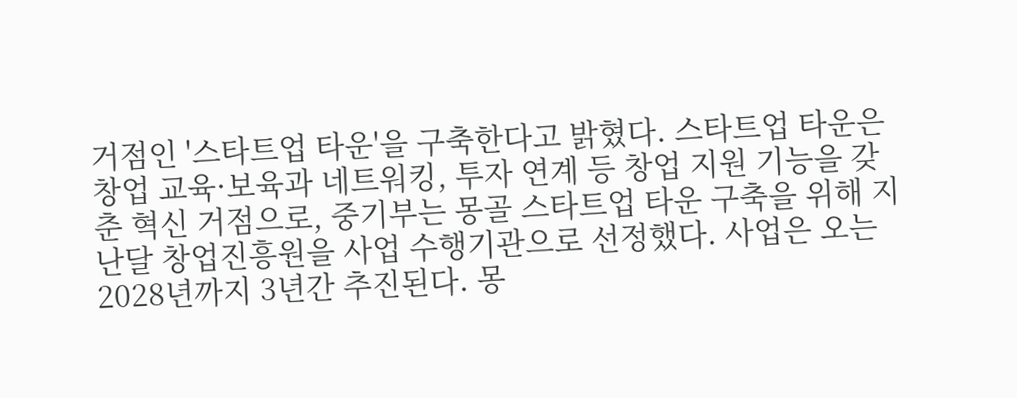거점인 '스타트업 타운'을 구축한다고 밝혔다. 스타트업 타운은 창업 교육·보육과 네트워킹, 투자 연계 등 창업 지원 기능을 갖춘 혁신 거점으로, 중기부는 몽골 스타트업 타운 구축을 위해 지난달 창업진흥원을 사업 수행기관으로 선정했다. 사업은 오는 2028년까지 3년간 추진된다. 몽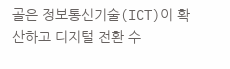골은 정보통신기술(ICT)이 확산하고 디지털 전환 수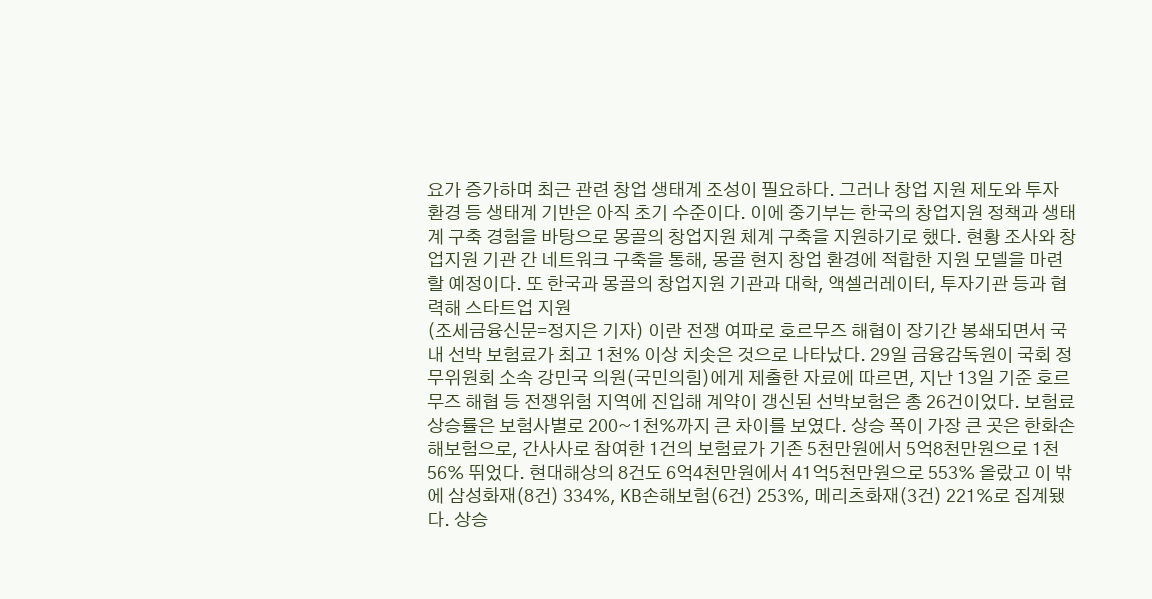요가 증가하며 최근 관련 창업 생태계 조성이 필요하다. 그러나 창업 지원 제도와 투자 환경 등 생태계 기반은 아직 초기 수준이다. 이에 중기부는 한국의 창업지원 정책과 생태계 구축 경험을 바탕으로 몽골의 창업지원 체계 구축을 지원하기로 했다. 현황 조사와 창업지원 기관 간 네트워크 구축을 통해, 몽골 현지 창업 환경에 적합한 지원 모델을 마련할 예정이다. 또 한국과 몽골의 창업지원 기관과 대학, 액셀러레이터, 투자기관 등과 협력해 스타트업 지원
(조세금융신문=정지은 기자) 이란 전쟁 여파로 호르무즈 해협이 장기간 봉쇄되면서 국내 선박 보험료가 최고 1천% 이상 치솟은 것으로 나타났다. 29일 금융감독원이 국회 정무위원회 소속 강민국 의원(국민의힘)에게 제출한 자료에 따르면, 지난 13일 기준 호르무즈 해협 등 전쟁위험 지역에 진입해 계약이 갱신된 선박보험은 총 26건이었다. 보험료 상승률은 보험사별로 200~1천%까지 큰 차이를 보였다. 상승 폭이 가장 큰 곳은 한화손해보험으로, 간사사로 참여한 1건의 보험료가 기존 5천만원에서 5억8천만원으로 1천56% 뛰었다. 현대해상의 8건도 6억4천만원에서 41억5천만원으로 553% 올랐고 이 밖에 삼성화재(8건) 334%, KB손해보험(6건) 253%, 메리츠화재(3건) 221%로 집계됐다. 상승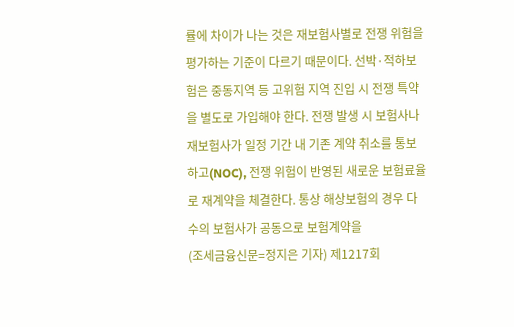률에 차이가 나는 것은 재보험사별로 전쟁 위험을 평가하는 기준이 다르기 때문이다. 선박·적하보험은 중동지역 등 고위험 지역 진입 시 전쟁 특약을 별도로 가입해야 한다. 전쟁 발생 시 보험사나 재보험사가 일정 기간 내 기존 계약 취소를 통보하고(NOC), 전쟁 위험이 반영된 새로운 보험료율로 재계약을 체결한다. 통상 해상보험의 경우 다수의 보험사가 공동으로 보험계약을
(조세금융신문=정지은 기자) 제1217회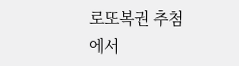로또복권 추첨에서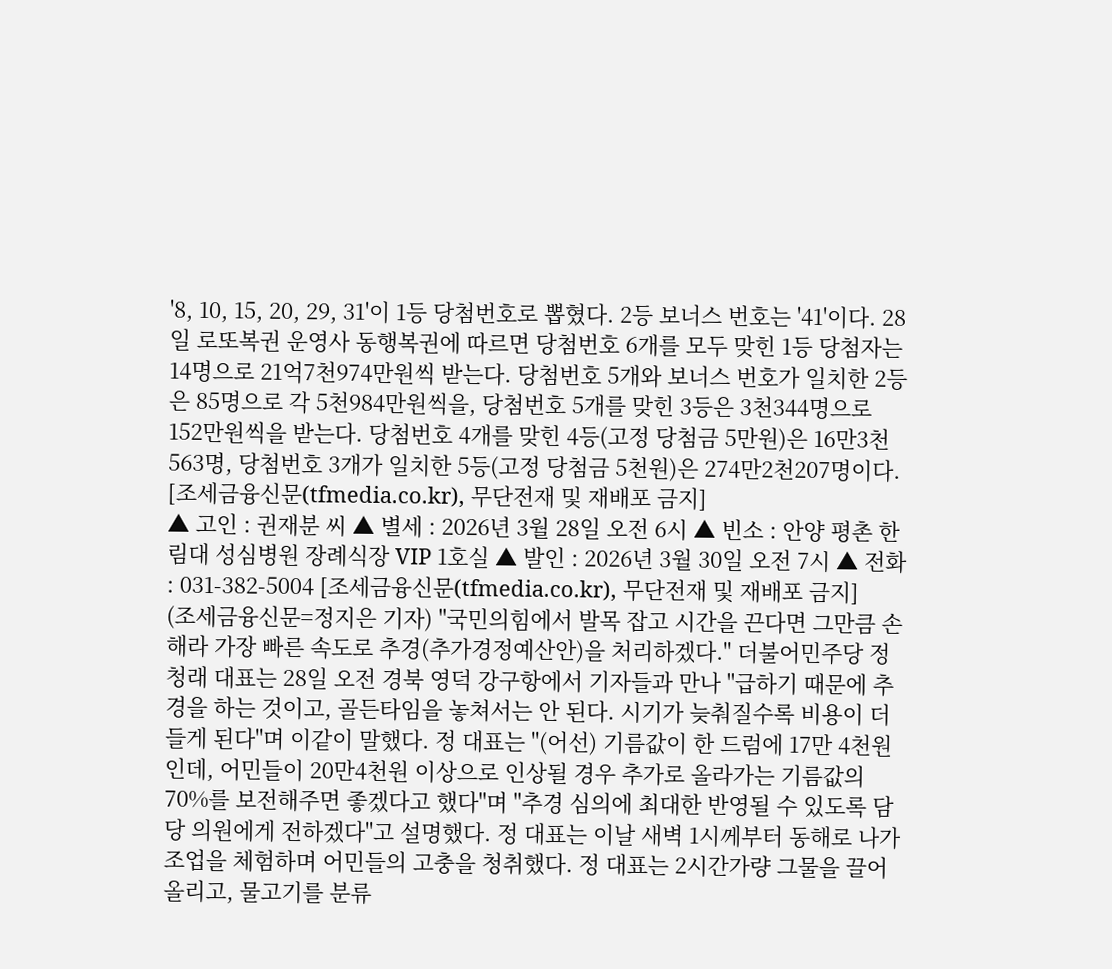'8, 10, 15, 20, 29, 31'이 1등 당첨번호로 뽑혔다. 2등 보너스 번호는 '41'이다. 28일 로또복권 운영사 동행복권에 따르면 당첨번호 6개를 모두 맞힌 1등 당첨자는 14명으로 21억7천974만원씩 받는다. 당첨번호 5개와 보너스 번호가 일치한 2등은 85명으로 각 5천984만원씩을, 당첨번호 5개를 맞힌 3등은 3천344명으로 152만원씩을 받는다. 당첨번호 4개를 맞힌 4등(고정 당첨금 5만원)은 16만3천563명, 당첨번호 3개가 일치한 5등(고정 당첨금 5천원)은 274만2천207명이다. [조세금융신문(tfmedia.co.kr), 무단전재 및 재배포 금지]
▲ 고인 : 권재분 씨 ▲ 별세 : 2026년 3월 28일 오전 6시 ▲ 빈소 : 안양 평촌 한림대 성심병원 장례식장 VIP 1호실 ▲ 발인 : 2026년 3월 30일 오전 7시 ▲ 전화 : 031-382-5004 [조세금융신문(tfmedia.co.kr), 무단전재 및 재배포 금지]
(조세금융신문=정지은 기자) "국민의힘에서 발목 잡고 시간을 끈다면 그만큼 손해라 가장 빠른 속도로 추경(추가경정예산안)을 처리하겠다." 더불어민주당 정청래 대표는 28일 오전 경북 영덕 강구항에서 기자들과 만나 "급하기 때문에 추경을 하는 것이고, 골든타임을 놓쳐서는 안 된다. 시기가 늦춰질수록 비용이 더 들게 된다"며 이같이 말했다. 정 대표는 "(어선) 기름값이 한 드럼에 17만 4천원인데, 어민들이 20만4천원 이상으로 인상될 경우 추가로 올라가는 기름값의 70%를 보전해주면 좋겠다고 했다"며 "추경 심의에 최대한 반영될 수 있도록 담당 의원에게 전하겠다"고 설명했다. 정 대표는 이날 새벽 1시께부터 동해로 나가 조업을 체험하며 어민들의 고충을 청취했다. 정 대표는 2시간가량 그물을 끌어 올리고, 물고기를 분류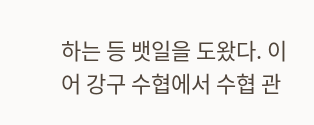하는 등 뱃일을 도왔다. 이어 강구 수협에서 수협 관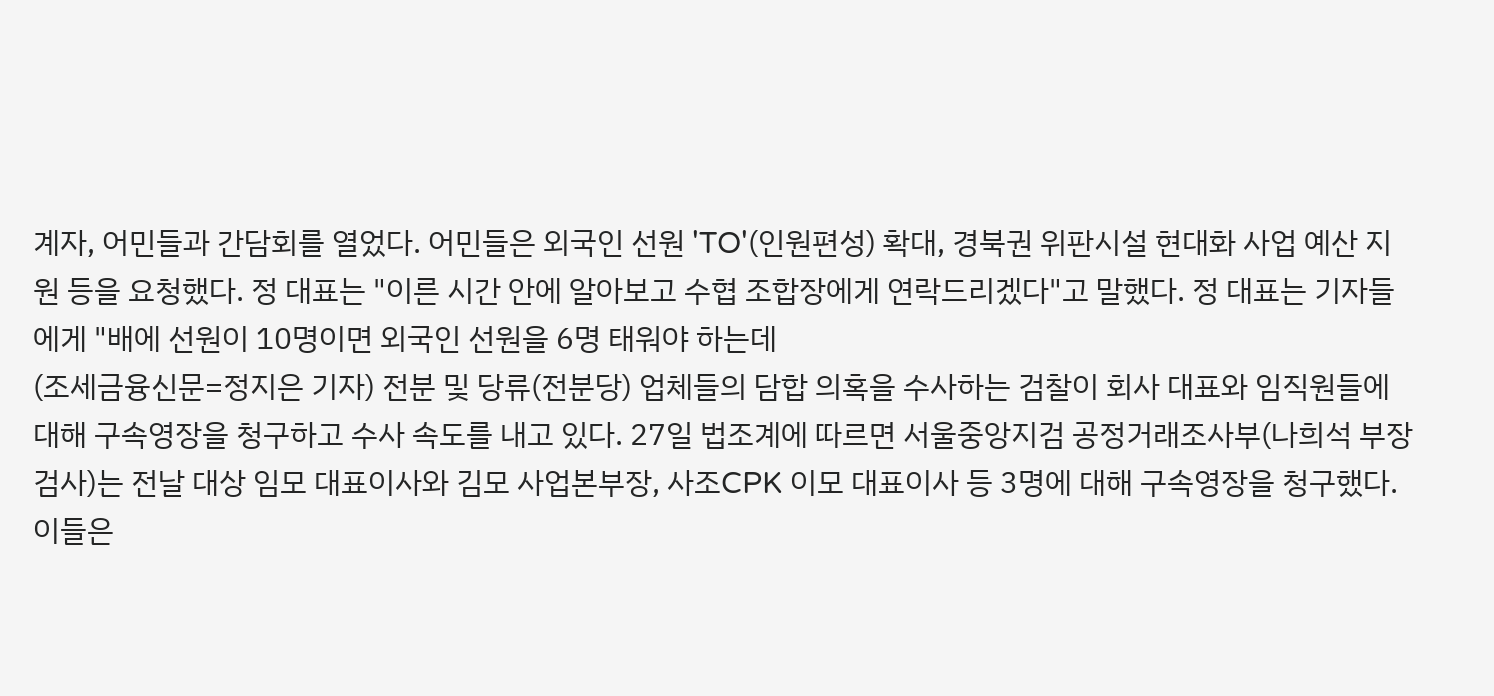계자, 어민들과 간담회를 열었다. 어민들은 외국인 선원 'TO'(인원편성) 확대, 경북권 위판시설 현대화 사업 예산 지원 등을 요청했다. 정 대표는 "이른 시간 안에 알아보고 수협 조합장에게 연락드리겠다"고 말했다. 정 대표는 기자들에게 "배에 선원이 10명이면 외국인 선원을 6명 태워야 하는데
(조세금융신문=정지은 기자) 전분 및 당류(전분당) 업체들의 담합 의혹을 수사하는 검찰이 회사 대표와 임직원들에 대해 구속영장을 청구하고 수사 속도를 내고 있다. 27일 법조계에 따르면 서울중앙지검 공정거래조사부(나희석 부장검사)는 전날 대상 임모 대표이사와 김모 사업본부장, 사조CPK 이모 대표이사 등 3명에 대해 구속영장을 청구했다. 이들은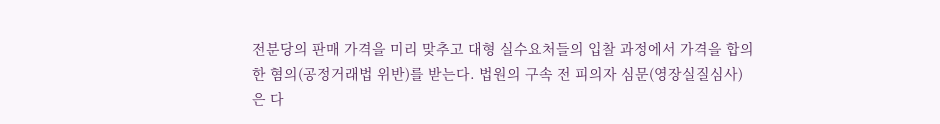전분당의 판매 가격을 미리 맞추고 대형 실수요처들의 입찰 과정에서 가격을 합의한 혐의(공정거래법 위반)를 받는다. 법원의 구속 전 피의자 심문(영장실질심사)은 다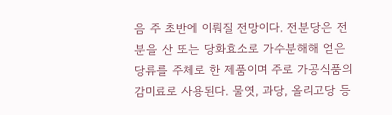음 주 초반에 이뤄질 전망이다. 전분당은 전분을 산 또는 당화효소로 가수분해해 얻은 당류를 주체로 한 제품이며 주로 가공식품의 감미료로 사용된다. 물엿, 과당, 올리고당 등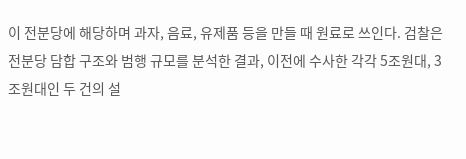이 전분당에 해당하며 과자, 음료, 유제품 등을 만들 때 원료로 쓰인다. 검찰은 전분당 담합 구조와 범행 규모를 분석한 결과, 이전에 수사한 각각 5조원대, 3조원대인 두 건의 설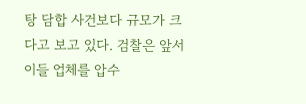탕 담합 사건보다 규모가 크다고 보고 있다. 검찰은 앞서 이들 업체를 압수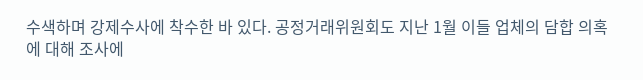수색하며 강제수사에 착수한 바 있다. 공정거래위원회도 지난 1월 이들 업체의 담합 의혹에 대해 조사에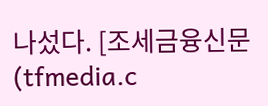나섰다. [조세금융신문(tfmedia.c